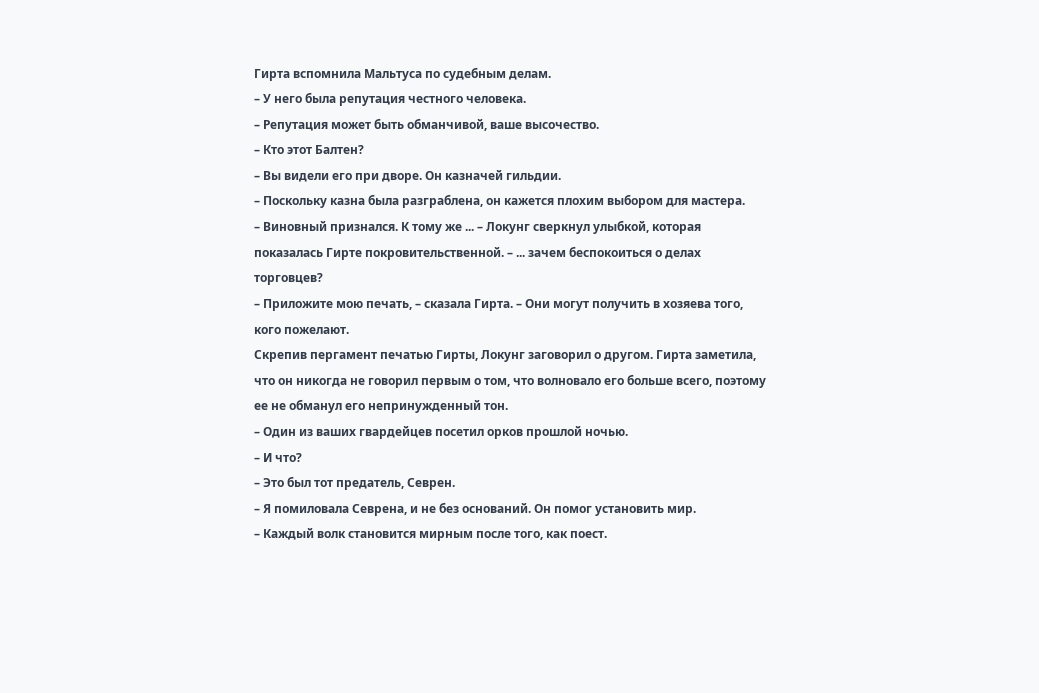Гирта вспомнила Мальтуса по судебным делам.
– У него была репутация честного человека.
– Репутация может быть обманчивой, ваше высочество.
– Кто этот Балтен?
– Вы видели его при дворе. Он казначей гильдии.
– Поскольку казна была разграблена, он кажется плохим выбором для мастера.
– Виновный признался. К тому же ... – Локунг сверкнул улыбкой, которая показалась Гирте покровительственной. – ... зачем беспокоиться о делах торговцев?
– Приложите мою печать, – сказала Гирта. – Они могут получить в хозяева того, кого пожелают.
Скрепив пергамент печатью Гирты, Локунг заговорил о другом. Гирта заметила, что он никогда не говорил первым о том, что волновало его больше всего, поэтому ее не обманул его непринужденный тон.
– Один из ваших гвардейцев посетил орков прошлой ночью.
– И что?
– Это был тот предатель, Севрен.
– Я помиловала Севрена, и не без оснований. Он помог установить мир.
– Каждый волк становится мирным после того, как поест.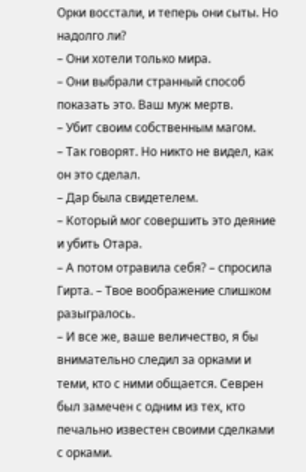Орки восстали, и теперь они сыты. Но надолго ли?
– Они хотели только мира.
– Они выбрали странный способ показать это. Ваш муж мертв.
– Убит своим собственным магом.
– Так говорят. Но никто не видел, как он это сделал.
– Дар была свидетелем.
– Который мог совершить это деяние и убить Отара.
– А потом отравила себя? – спросила Гирта. – Твое воображение слишком разыгралось.
– И все же, ваше величество, я бы внимательно следил за орками и теми, кто с ними общается. Севрен был замечен с одним из тех, кто печально известен своими сделками с орками.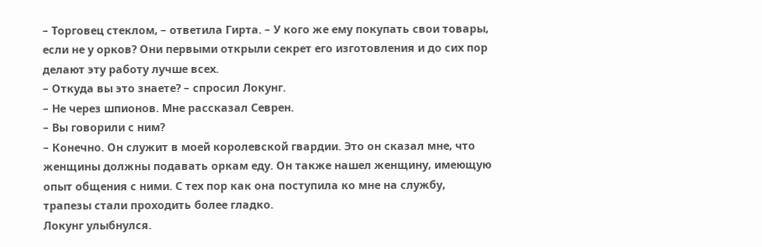– Торговец стеклом, – ответила Гирта. – У кого же ему покупать свои товары, если не у орков? Они первыми открыли секрет его изготовления и до сих пор делают эту работу лучше всех.
– Откуда вы это знаете? – спросил Локунг.
– Не через шпионов. Мне рассказал Севрен.
– Вы говорили с ним?
– Конечно. Он служит в моей королевской гвардии. Это он сказал мне, что женщины должны подавать оркам еду. Он также нашел женщину, имеющую опыт общения с ними. С тех пор как она поступила ко мне на службу, трапезы стали проходить более гладко.
Локунг улыбнулся.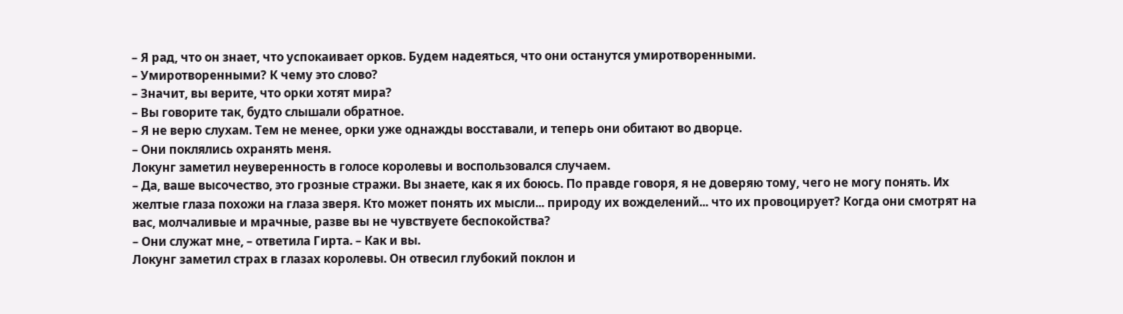– Я рад, что он знает, что успокаивает орков. Будем надеяться, что они останутся умиротворенными.
– Умиротворенными? К чему это слово?
– Значит, вы верите, что орки хотят мира?
– Вы говорите так, будто слышали обратное.
– Я не верю слухам. Тем не менее, орки уже однажды восставали, и теперь они обитают во дворце.
– Они поклялись охранять меня.
Локунг заметил неуверенность в голосе королевы и воспользовался случаем.
– Да, ваше высочество, это грозные стражи. Вы знаете, как я их боюсь. По правде говоря, я не доверяю тому, чего не могу понять. Их желтые глаза похожи на глаза зверя. Кто может понять их мысли... природу их вожделений... что их провоцирует? Когда они смотрят на вас, молчаливые и мрачные, разве вы не чувствуете беспокойства?
– Они служат мне, – ответила Гирта. – Как и вы.
Локунг заметил страх в глазах королевы. Он отвесил глубокий поклон и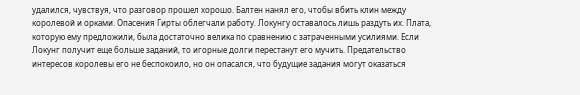удалился, чувствуя, что разговор прошел хорошо. Балтен нанял его, чтобы вбить клин между королевой и орками. Опасения Гирты облегчали работу. Локунгу оставалось лишь раздуть их. Плата, которую ему предложили, была достаточно велика по сравнению с затраченными усилиями. Если Локунг получит еще больше заданий, то игорные долги перестанут его мучить. Предательство интересов королевы его не беспокоило, но он опасался, что будущие задания могут оказаться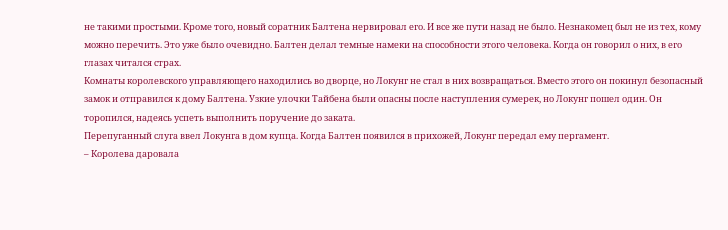не такими простыми. Кроме того, новый соратник Балтена нервировал его. И все же пути назад не было. Незнакомец был не из тех, кому можно перечить. Это уже было очевидно. Балтен делал темные намеки на способности этого человека. Когда он говорил о них, в его глазах читался страх.
Комнаты королевского управляющего находились во дворце, но Локунг не стал в них возвращаться. Вместо этого он покинул безопасный замок и отправился к дому Балтена. Узкие улочки Тайбена были опасны после наступления сумерек, но Локунг пошел один. Он торопился, надеясь успеть выполнить поручение до заката.
Перепуганный слуга ввел Локунга в дом купца. Когда Балтен появился в прихожей, Локунг передал ему пергамент.
– Королева даровала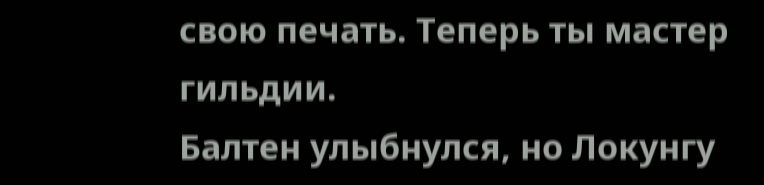свою печать. Теперь ты мастер гильдии.
Балтен улыбнулся, но Локунгу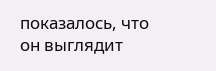показалось, что он выглядит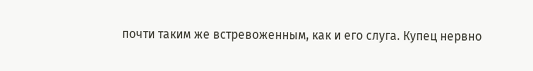почти таким же встревоженным, как и его слуга. Купец нервно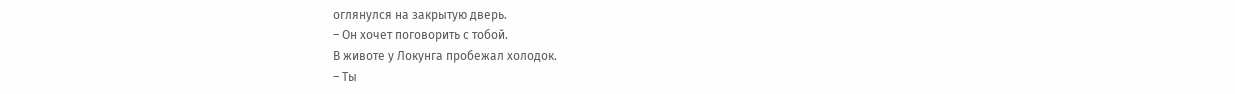оглянулся на закрытую дверь.
– Он хочет поговорить с тобой.
В животе у Локунга пробежал холодок.
– Ты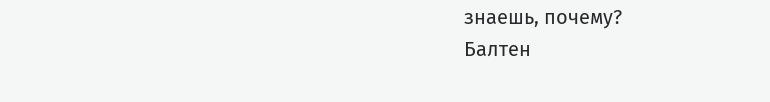знаешь, почему?
Балтен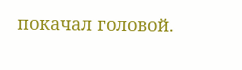покачал головой.